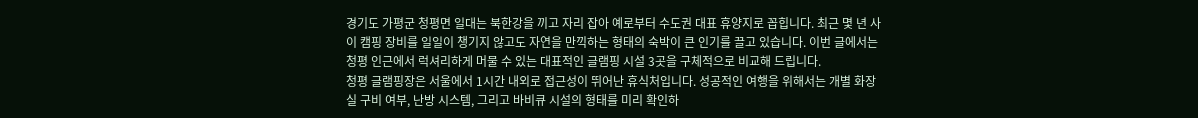경기도 가평군 청평면 일대는 북한강을 끼고 자리 잡아 예로부터 수도권 대표 휴양지로 꼽힙니다. 최근 몇 년 사이 캠핑 장비를 일일이 챙기지 않고도 자연을 만끽하는 형태의 숙박이 큰 인기를 끌고 있습니다. 이번 글에서는 청평 인근에서 럭셔리하게 머물 수 있는 대표적인 글램핑 시설 3곳을 구체적으로 비교해 드립니다.
청평 글램핑장은 서울에서 1시간 내외로 접근성이 뛰어난 휴식처입니다. 성공적인 여행을 위해서는 개별 화장실 구비 여부, 난방 시스템, 그리고 바비큐 시설의 형태를 미리 확인하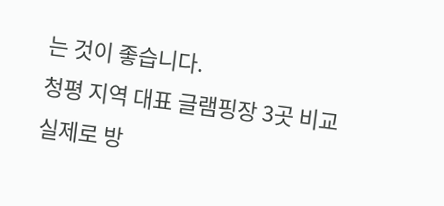는 것이 좋습니다.
청평 지역 대표 글램핑장 3곳 비교
실제로 방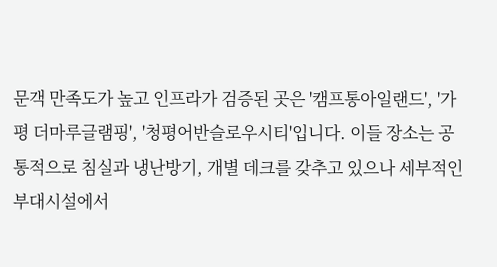문객 만족도가 높고 인프라가 검증된 곳은 '캠프통아일랜드', '가평 더마루글램핑', '청평어반슬로우시티'입니다. 이들 장소는 공통적으로 침실과 냉난방기, 개별 데크를 갖추고 있으나 세부적인 부대시설에서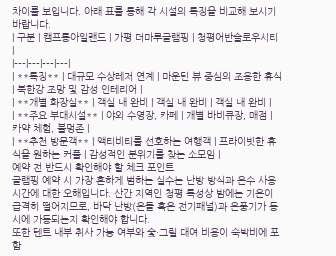차이를 보입니다. 아래 표를 통해 각 시설의 특징을 비교해 보시기 바랍니다.
| 구분 | 캠프통아일랜드 | 가평 더마루글램핑 | 청평어반슬로우시티 |
|---|---|---|---|
| **특징** | 대규모 수상레저 연계 | 마운틴 뷰 중심의 조용한 휴식 | 북한강 조망 및 감성 인테리어 |
| **개별 화장실** | 객실 내 완비 | 객실 내 완비 | 객실 내 완비 |
| **주요 부대시설** | 야외 수영장, 카페 | 개별 바비큐장, 매점 | 카약 체험, 불멍존 |
| **추천 방문객** | 액티비티를 선호하는 여행객 | 프라이빗한 휴식을 원하는 커플 | 감성적인 분위기를 찾는 소모임 |
예약 전 반드시 확인해야 할 체크 포인트
글램핑 예약 시 가장 흔하게 범하는 실수는 난방 방식과 온수 사용 시간에 대한 오해입니다. 산간 지역인 청평 특성상 밤에는 기온이 급격히 떨어지므로, 바닥 난방(온돌 혹은 전기패널)과 온풍기가 동시에 가동되는지 확인해야 합니다.
또한 텐트 내부 취사 가능 여부와 숯·그릴 대여 비용이 숙박비에 포함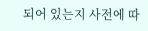되어 있는지 사전에 따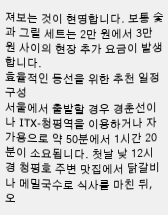져보는 것이 현명합니다. 보통 숯과 그릴 세트는 2만 원에서 3만 원 사이의 현장 추가 요금이 발생합니다.
효율적인 동선을 위한 추천 일정 구성
서울에서 출발할 경우 경춘선이나 ITX-청평역을 이용하거나 자가용으로 약 50분에서 1시간 20분이 소요됩니다. 첫날 낮 12시 경 청평호 주변 맛집에서 닭갈비나 메밀국수로 식사를 마친 뒤, 오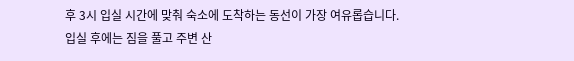후 3시 입실 시간에 맞춰 숙소에 도착하는 동선이 가장 여유롭습니다.
입실 후에는 짐을 풀고 주변 산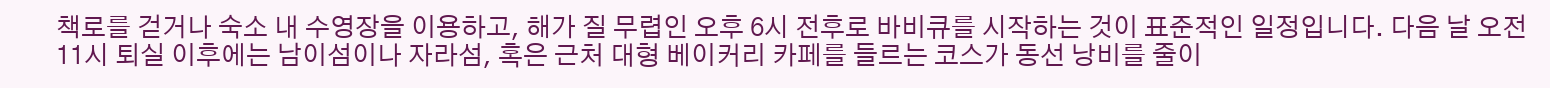책로를 걷거나 숙소 내 수영장을 이용하고, 해가 질 무렵인 오후 6시 전후로 바비큐를 시작하는 것이 표준적인 일정입니다. 다음 날 오전 11시 퇴실 이후에는 남이섬이나 자라섬, 혹은 근처 대형 베이커리 카페를 들르는 코스가 동선 낭비를 줄이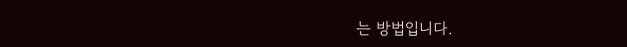는 방법입니다.